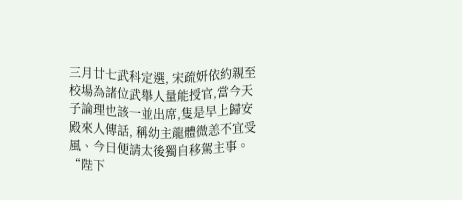三月廿七武科定選, 宋疏妍依約親至校場為諸位武舉人量能授官,當今天子論理也該一並出席,隻是早上歸安殿來人傳話, 稱幼主龍體微恙不宜受風、今日便請太後獨自移駕主事。
“陛下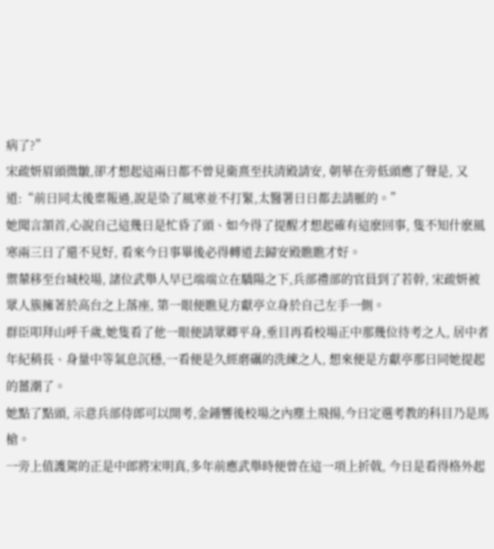病了?”
宋疏妍眉頭微皺,卻才想起這兩日都不曾見衛熹至扶清殿請安, 朝華在旁低頭應了聲是, 又道:“前日同太後稟報過,說是染了風寒並不打緊,太醫署日日都去請脈的。”
她聞言頷首,心說自己這幾日是忙昏了頭、如今得了提醒才想起確有這麽回事, 隻不知什麽風寒兩三日了還不見好, 看來今日事畢後必得轉道去歸安殿瞧瞧才好。
禦輦移至台城校場, 諸位武舉人早已端端立在驕陽之下,兵部禮部的官員到了若幹, 宋疏妍被眾人簇擁著於高台之上落座, 第一眼便瞧見方獻亭立身於自己左手一側。
群臣叩拜山呼千歲,她隻看了他一眼便請眾卿平身,垂目再看校場正中那幾位待考之人, 居中者年紀稍長、身量中等氣息沉穩,一看便是久經磨礪的洗練之人, 想來便是方獻亭那日同她提起的薑潮了。
她點了點頭, 示意兵部侍郎可以開考,金鍾響後校場之內塵土飛揚,今日定選考教的科目乃是馬槍。
一旁上值護駕的正是中郎將宋明真,多年前應武舉時便曾在這一項上折戟, 今日是看得格外起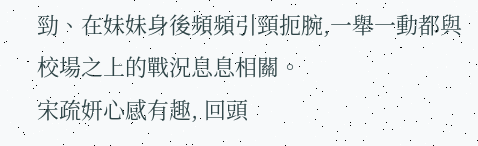勁、在妹妹身後頻頻引頸扼腕,一舉一動都與校場之上的戰況息息相關。
宋疏妍心感有趣, 回頭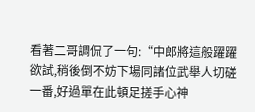看著二哥調侃了一句:“中郎將這般躍躍欲試,稍後倒不妨下場同諸位武舉人切磋一番,好過單在此頓足搓手心神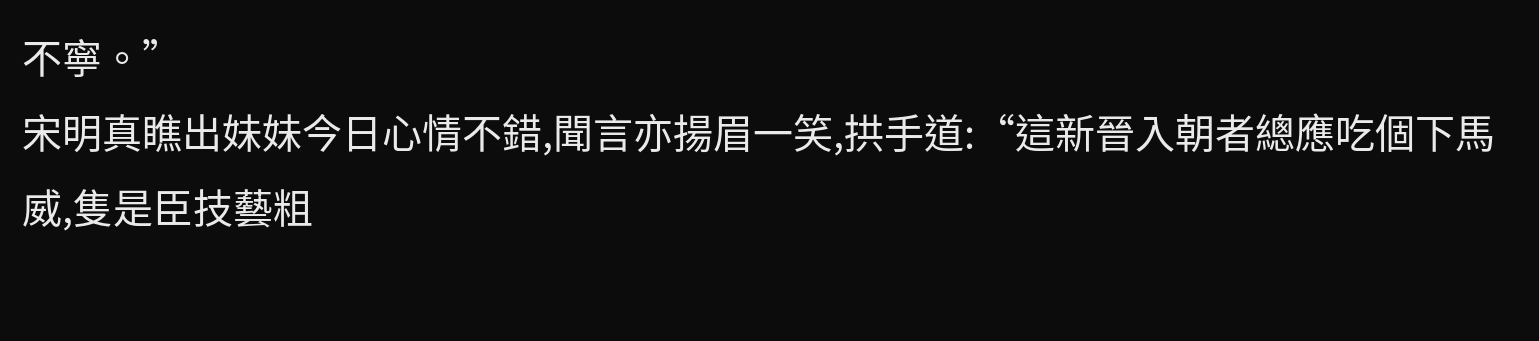不寧。”
宋明真瞧出妹妹今日心情不錯,聞言亦揚眉一笑,拱手道:“這新晉入朝者總應吃個下馬威,隻是臣技藝粗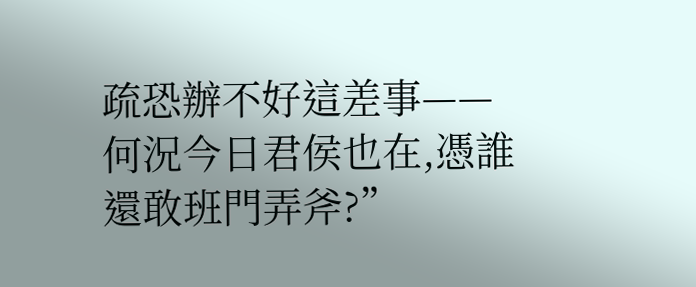疏恐辦不好這差事——何況今日君侯也在,憑誰還敢班門弄斧?”